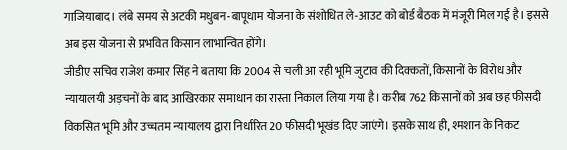गाजियाबाद। लंबे समय से अटकी मधुबन-बापूधाम योजना के संशोधित ले-आउट को बोर्ड बैठक में मंजूरी मिल गई है। इससे अब इस योजना से प्रभवित किसान लाभान्वित होंगे।
जीडीए सचिव राजेश कमार सिंह ने बताया कि 2004 से चली आ रही भूमि जुटाव की दिक्कतों, किसानों के विरोध और न्यायालयी अड़चनों के बाद आखिरकार समाधान का रास्ता निकाल लिया गया है। करीब 762 किसानों को अब छह फीसदी विकसित भूमि और उच्चतम न्यायालय द्वारा निर्धारित 20 फीसदी भूखंड दिए जाएंगे। इसके साथ ही, श्मशान के निकट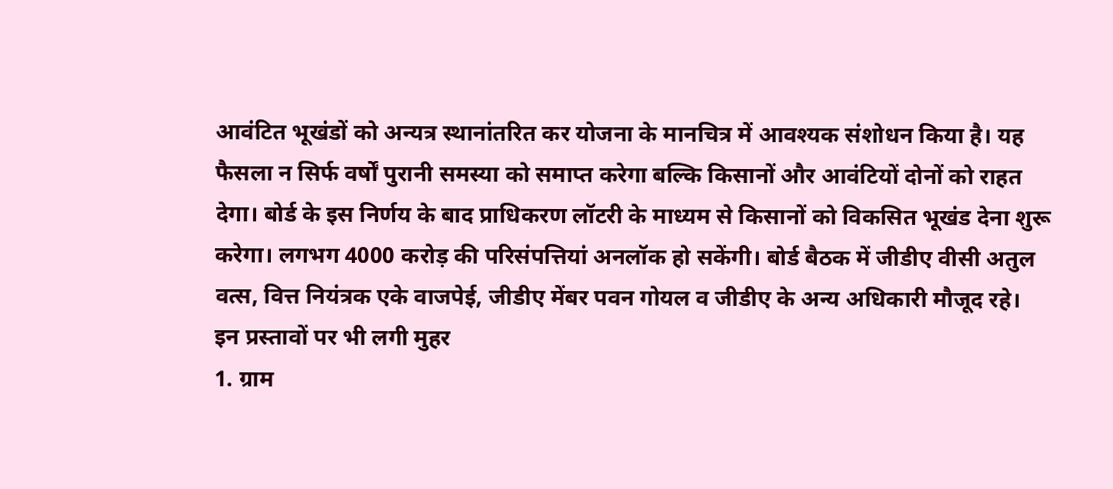आवंटित भूखंडों को अन्यत्र स्थानांतरित कर योजना के मानचित्र में आवश्यक संशोधन किया है। यह फैसला न सिर्फ वर्षों पुरानी समस्या को समाप्त करेगा बल्कि किसानों और आवंटियों दोनों को राहत देगा। बोर्ड के इस निर्णय के बाद प्राधिकरण लॉटरी के माध्यम से किसानों को विकसित भूखंड देना शुरू करेगा। लगभग 4000 करोड़ की परिसंपत्तियां अनलॉक हो सकेंगी। बोर्ड बैठक में जीडीए वीसी अतुल वत्स, वित्त नियंत्रक एके वाजपेई, जीडीए मेंबर पवन गोयल व जीडीए के अन्य अधिकारी मौजूद रहे।
इन प्रस्तावों पर भी लगी मुहर
1. ग्राम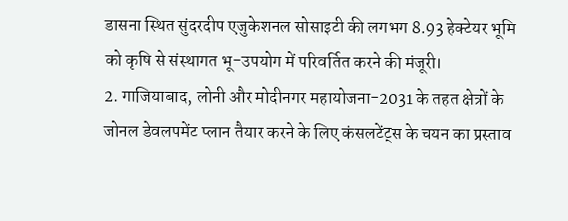डासना स्थित सुंदरदीप एजुकेशनल सोसाइटी की लगभग 8.93 हेक्टेयर भूमि को कृषि से संस्थागत भू-उपयोग में परिवर्तित करने की मंजूरी।
2. गाजियाबाद, लोनी और मोदीनगर महायोजना-2031 के तहत क्षेत्रों के जोनल डेवलपमेंट प्लान तैयार करने के लिए कंसलटेंट्स के चयन का प्रस्ताव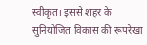स्वीकृत। इससे शहर के सुनियोजित विकास की रूपरेखा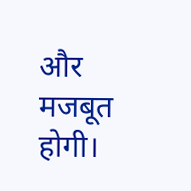और मजबूत होगी।